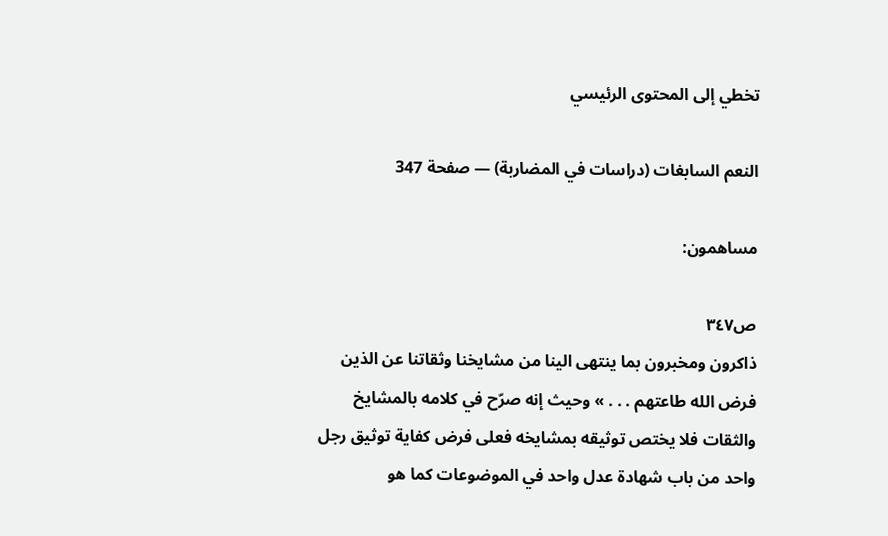تخطي إلى المحتوى الرئيسي

النعم السابغات (دراسات في المضاربة) — صفحة 347

مساهمون:

ص٣٤٧
ذاكرون ومخبرون بما ينتهى الينا من مشايخنا وثقاتنا عن الذين فرض الله طاعتهم . . . » وحيث إنه صرّح في كلامه بالمشايخ والثقات فلا يختص توثيقه بمشايخه فعلى فرض كفاية توثيق رجل واحد من باب شهادة عدل واحد في الموضوعات كما هو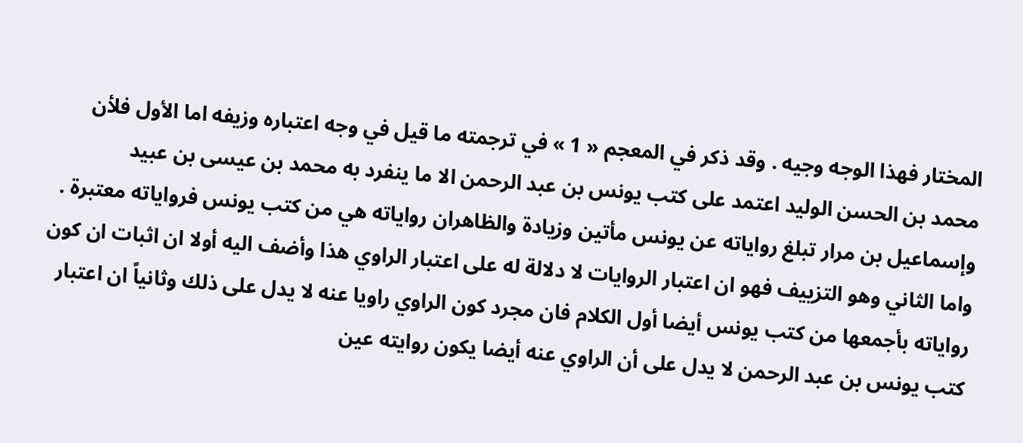المختار فهذا الوجه وجيه . وقد ذكر في المعجم « 1 » في ترجمته ما قيل في وجه اعتباره وزيفه اما الأول فلأن محمد بن الحسن الوليد اعتمد على كتب يونس بن عبد الرحمن الا ما ينفرد به محمد بن عيسى بن عبيد وإسماعيل بن مرار تبلغ رواياته عن يونس مأتين وزيادة والظاهران رواياته هي من كتب يونس فرواياته معتبرة . واما الثاني وهو التزييف فهو ان اعتبار الروايات لا دلالة له على اعتبار الراوي هذا وأضف اليه أولا ان اثبات ان كون رواياته بأجمعها من كتب يونس أيضا أول الكلام فان مجرد كون الراوي راويا عنه لا يدل على ذلك وثانياً ان اعتبار كتب يونس بن عبد الرحمن لا يدل على أن الراوي عنه أيضا يكون روايته عين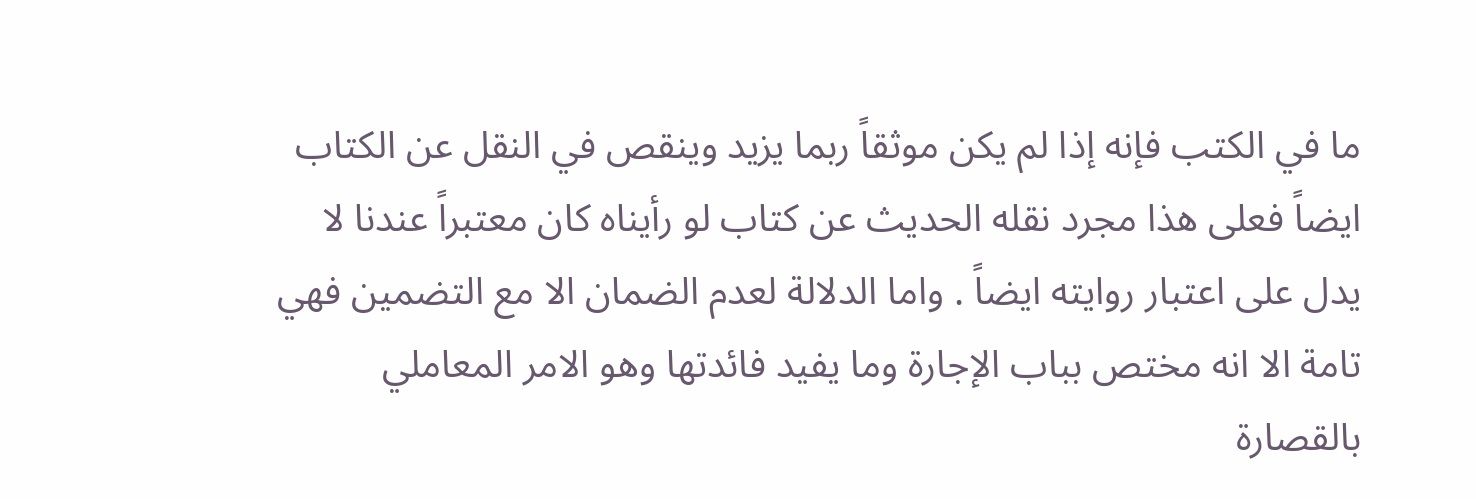ما في الكتب فإنه إذا لم يكن موثقاً ربما يزيد وينقص في النقل عن الكتاب ايضاً فعلى هذا مجرد نقله الحديث عن كتاب لو رأيناه كان معتبراً عندنا لا يدل على اعتبار روايته ايضاً . واما الدلالة لعدم الضمان الا مع التضمين فهي تامة الا انه مختص بباب الإجارة وما يفيد فائدتها وهو الامر المعاملي بالقصارة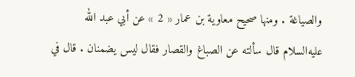والصياغة . ومنها صحيح معاوية بن عمار « 2 » عن أبي عبد الله عليه‌السلام قال سألته عن الصباغ والقصار فقال ليس يضمنان . قال في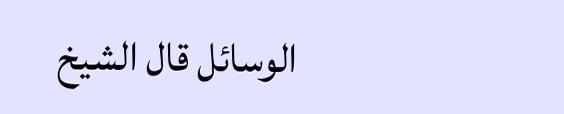الوسائل قال الشيخ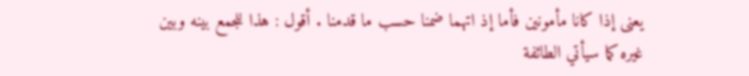يعنى إذا كانا مأمونين فأما إذ اتهما ضمنا حسب ما قدمنا . أقول : هذا للجمع بينه وبين غيره كما سيأتي الطائفة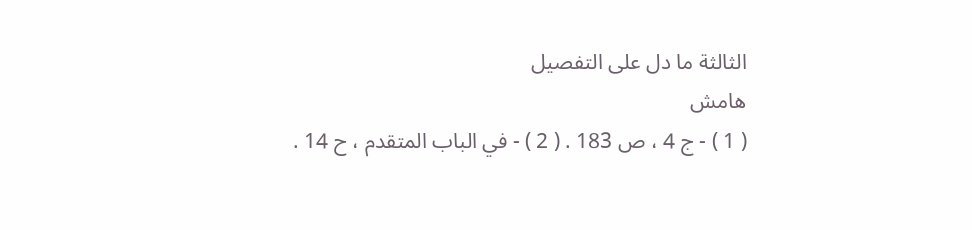الثالثة ما دل على التفصيل
هامش
( 1 ) - ج 4 ، ص 183 . ( 2 ) - في الباب المتقدم ، ح 14 .